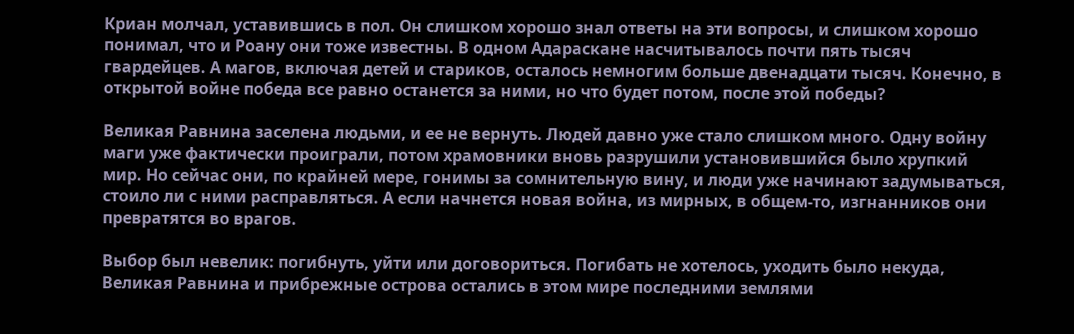Криан молчал, уставившись в пол. Он слишком хорошо знал ответы на эти вопросы, и слишком хорошо понимал, что и Роану они тоже известны. В одном Адараскане насчитывалось почти пять тысяч гвардейцев. А магов, включая детей и стариков, осталось немногим больше двенадцати тысяч. Конечно, в открытой войне победа все равно останется за ними, но что будет потом, после этой победы?

Великая Равнина заселена людьми, и ее не вернуть. Людей давно уже стало слишком много. Одну войну маги уже фактически проиграли, потом храмовники вновь разрушили установившийся было хрупкий мир. Но сейчас они, по крайней мере, гонимы за сомнительную вину, и люди уже начинают задумываться, стоило ли с ними расправляться. А если начнется новая война, из мирных, в общем-то, изгнанников они превратятся во врагов.

Выбор был невелик: погибнуть, уйти или договориться. Погибать не хотелось, уходить было некуда, Великая Равнина и прибрежные острова остались в этом мире последними землями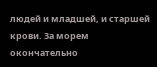людей и младшей, и старшей крови. За морем окончательно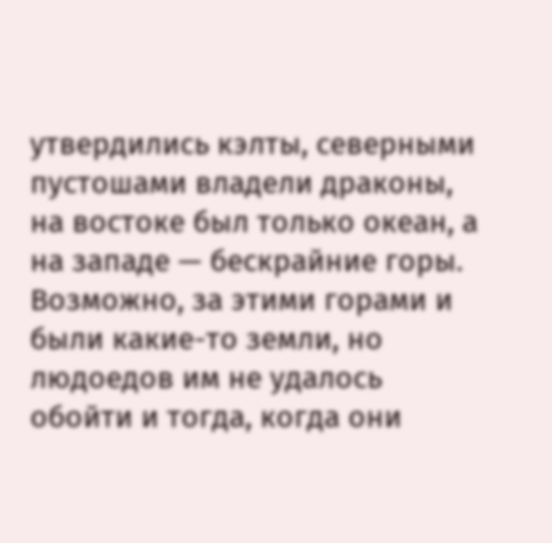утвердились кэлты, северными пустошами владели драконы, на востоке был только океан, а на западе — бескрайние горы. Возможно, за этими горами и были какие-то земли, но людоедов им не удалось обойти и тогда, когда они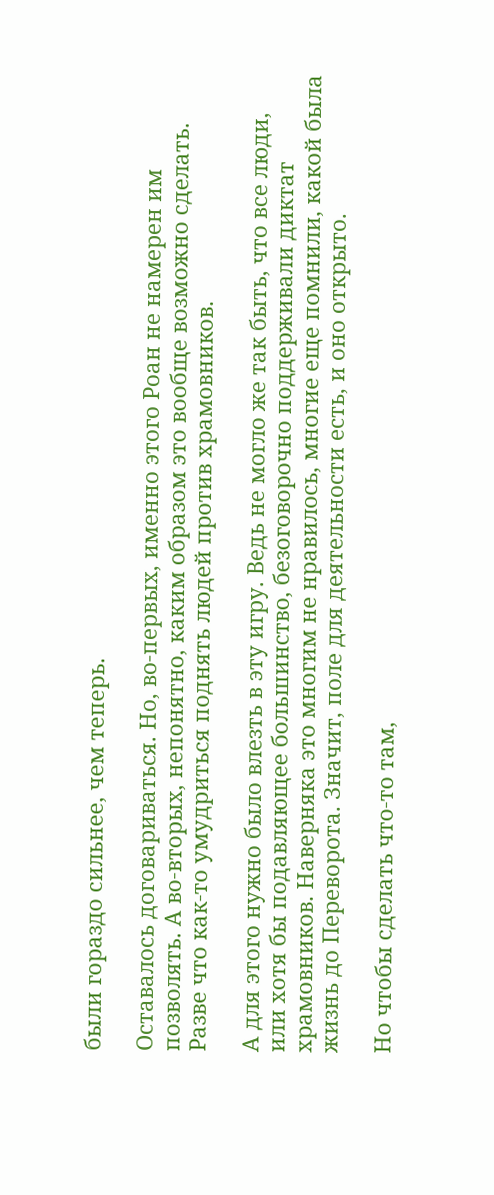были гораздо сильнее, чем теперь.

Оставалось договариваться. Но, во-первых, именно этого Роан не намерен им позволять. А во-вторых, непонятно, каким образом это вообще возможно сделать. Разве что как-то умудриться поднять людей против храмовников.

А для этого нужно было влезть в эту игру. Ведь не могло же так быть, что все люди, или хотя бы подавляющее большинство, безоговорочно поддерживали диктат храмовников. Наверняка это многим не нравилось, многие еще помнили, какой была жизнь до Переворота. Значит, поле для деятельности есть, и оно открыто.

Но чтобы сделать что-то там,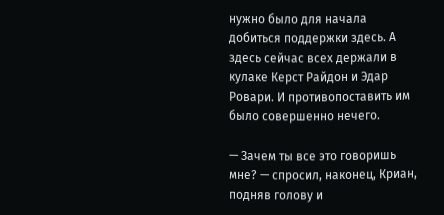нужно было для начала добиться поддержки здесь. А здесь сейчас всех держали в кулаке Керст Райдон и Эдар Ровари. И противопоставить им было совершенно нечего.

— Зачем ты все это говоришь мне? — спросил, наконец, Криан, подняв голову и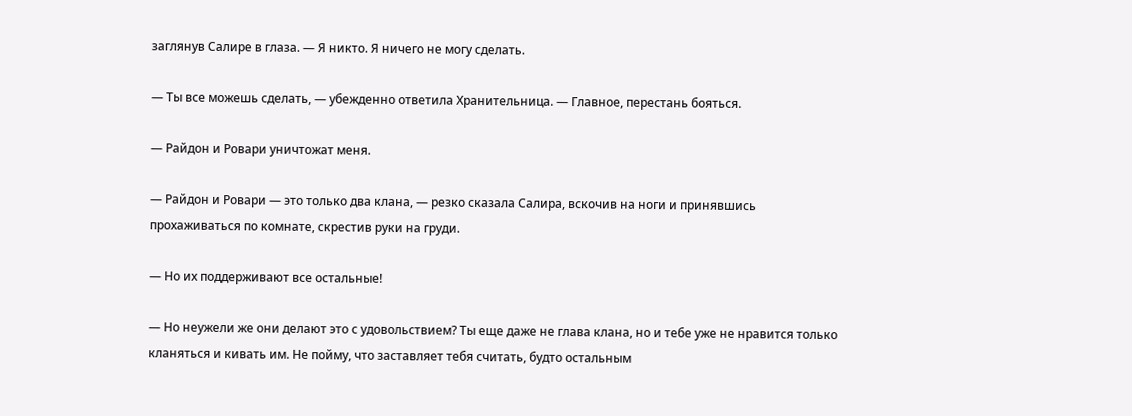заглянув Салире в глаза. — Я никто. Я ничего не могу сделать.

— Ты все можешь сделать, — убежденно ответила Хранительница. — Главное, перестань бояться.

— Райдон и Ровари уничтожат меня.

— Райдон и Ровари — это только два клана, — резко сказала Салира, вскочив на ноги и принявшись прохаживаться по комнате, скрестив руки на груди.

— Но их поддерживают все остальные!

— Но неужели же они делают это с удовольствием? Ты еще даже не глава клана, но и тебе уже не нравится только кланяться и кивать им. Не пойму, что заставляет тебя считать, будто остальным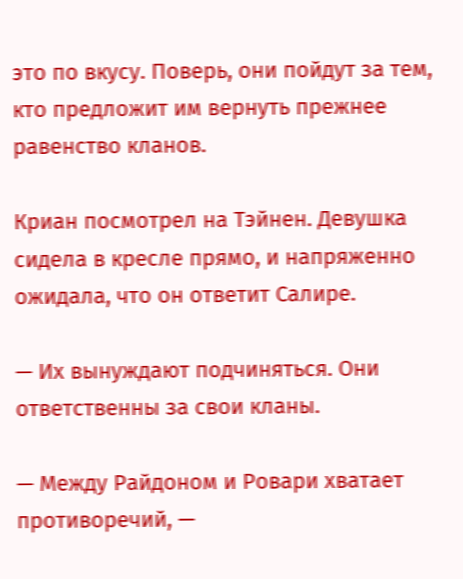это по вкусу. Поверь, они пойдут за тем, кто предложит им вернуть прежнее равенство кланов.

Криан посмотрел на Тэйнен. Девушка сидела в кресле прямо, и напряженно ожидала, что он ответит Салире.

— Их вынуждают подчиняться. Они ответственны за свои кланы.

— Между Райдоном и Ровари хватает противоречий, —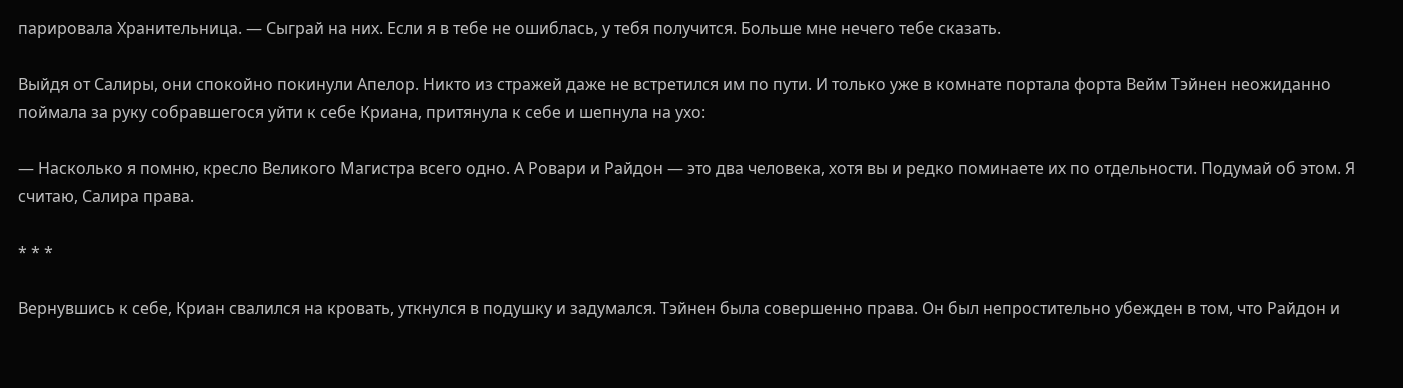парировала Хранительница. — Сыграй на них. Если я в тебе не ошиблась, у тебя получится. Больше мне нечего тебе сказать.

Выйдя от Салиры, они спокойно покинули Апелор. Никто из стражей даже не встретился им по пути. И только уже в комнате портала форта Вейм Тэйнен неожиданно поймала за руку собравшегося уйти к себе Криана, притянула к себе и шепнула на ухо:

— Насколько я помню, кресло Великого Магистра всего одно. А Ровари и Райдон — это два человека, хотя вы и редко поминаете их по отдельности. Подумай об этом. Я считаю, Салира права.

* * *

Вернувшись к себе, Криан свалился на кровать, уткнулся в подушку и задумался. Тэйнен была совершенно права. Он был непростительно убежден в том, что Райдон и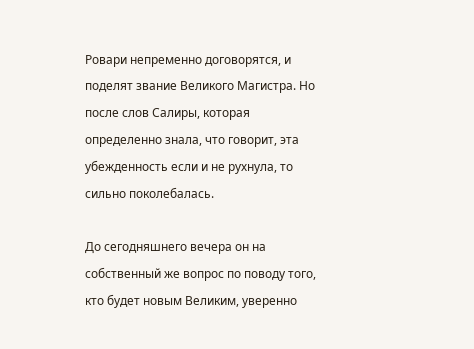Ровари непременно договорятся, и поделят звание Великого Магистра. Но после слов Салиры, которая определенно знала, что говорит, эта убежденность если и не рухнула, то сильно поколебалась.

До сегодняшнего вечера он на собственный же вопрос по поводу того, кто будет новым Великим, уверенно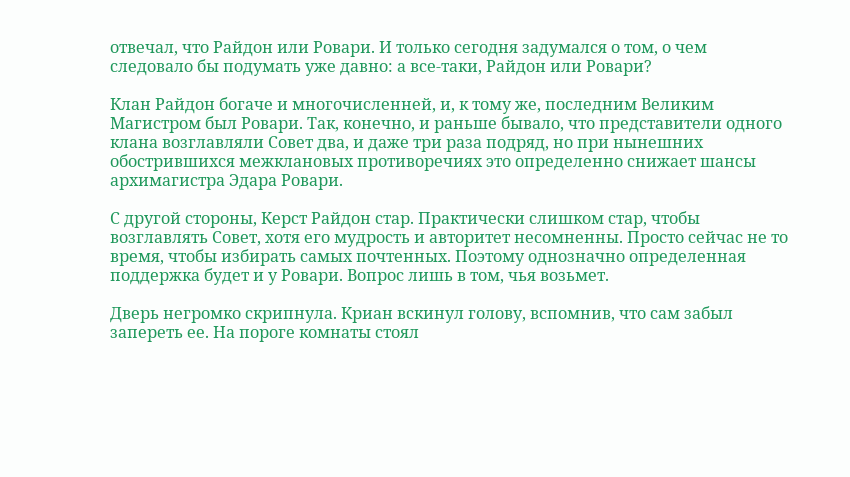отвечал, что Райдон или Ровари. И только сегодня задумался о том, о чем следовало бы подумать уже давно: а все-таки, Райдон или Ровари?

Клан Райдон богаче и многочисленней, и, к тому же, последним Великим Магистром был Ровари. Так, конечно, и раньше бывало, что представители одного клана возглавляли Совет два, и даже три раза подряд, но при нынешних обострившихся межклановых противоречиях это определенно снижает шансы архимагистра Эдара Ровари.

С другой стороны, Керст Райдон стар. Практически слишком стар, чтобы возглавлять Совет, хотя его мудрость и авторитет несомненны. Просто сейчас не то время, чтобы избирать самых почтенных. Поэтому однозначно определенная поддержка будет и у Ровари. Вопрос лишь в том, чья возьмет.

Дверь негромко скрипнула. Криан вскинул голову, вспомнив, что сам забыл запереть ее. На пороге комнаты стоял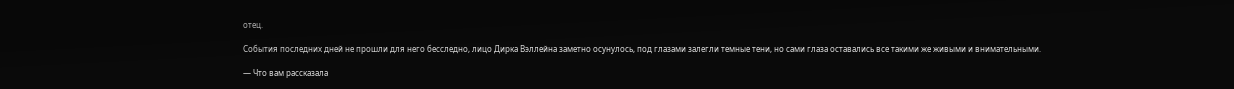отец.

События последних дней не прошли для него бесследно, лицо Дирка Вэллейна заметно осунулось, под глазами залегли темные тени, но сами глаза оставались все такими же живыми и внимательными.

— Что вам рассказала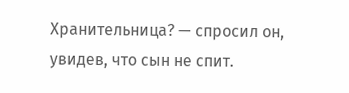Хранительница? — спросил он, увидев, что сын не спит.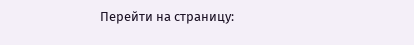Перейти на страницу: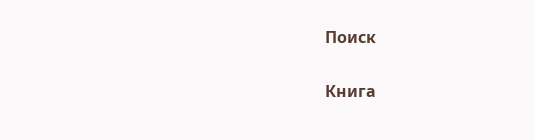Поиск

Книга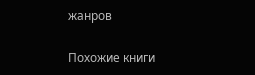жанров

Похожие книги